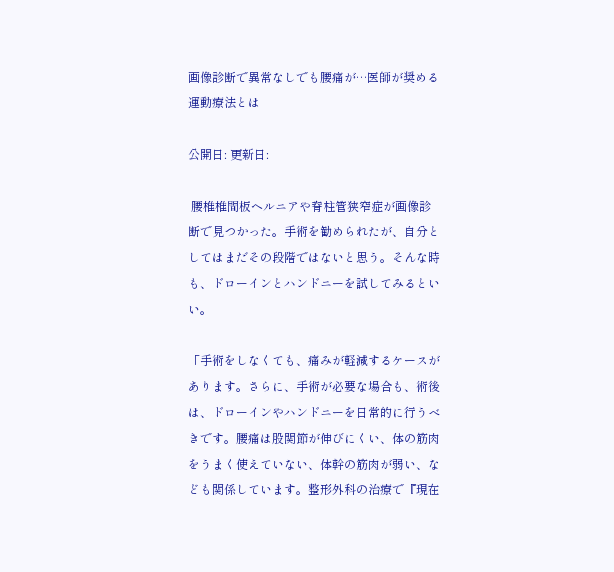画像診断で異常なしでも腰痛が…医師が奨める運動療法とは

公開日: 更新日:

 腰椎椎間板ヘルニアや脊柱管狭窄症が画像診断で見つかった。手術を勧められたが、自分としてはまだその段階ではないと思う。そんな時も、ドローインとハンドニーを試してみるといい。

「手術をしなくても、痛みが軽減するケースがあります。さらに、手術が必要な場合も、術後は、ドローインやハンドニーを日常的に行うべきです。腰痛は股関節が伸びにくい、体の筋肉をうまく使えていない、体幹の筋肉が弱い、なども関係しています。整形外科の治療で『現在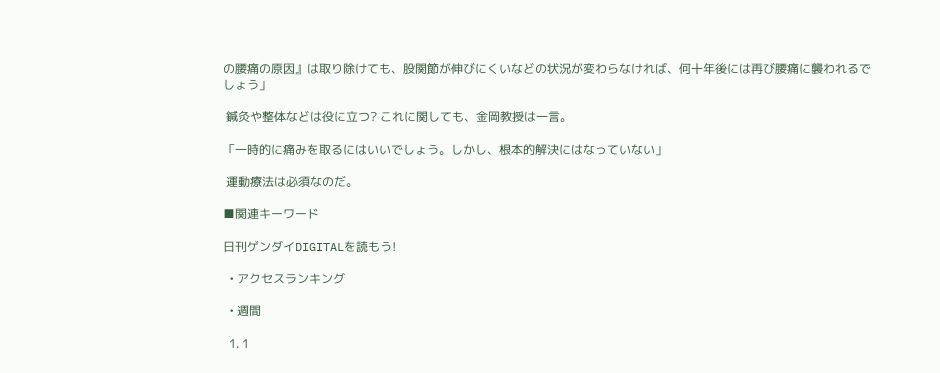の腰痛の原因』は取り除けても、股関節が伸びにくいなどの状況が変わらなければ、何十年後には再び腰痛に襲われるでしょう」

 鍼灸や整体などは役に立つ? これに関しても、金岡教授は一言。

「一時的に痛みを取るにはいいでしょう。しかし、根本的解決にはなっていない」

 運動療法は必須なのだ。

■関連キーワード

日刊ゲンダイDIGITALを読もう!

  • アクセスランキング

  • 週間

  1. 1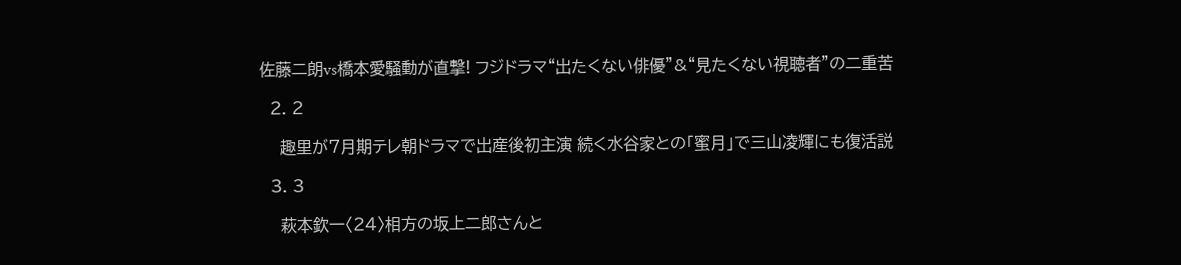佐藤二朗vs橋本愛騒動が直撃! フジドラマ“出たくない俳優”&“見たくない視聴者”の二重苦

  2. 2

    趣里が7月期テレ朝ドラマで出産後初主演 続く水谷家との「蜜月」で三山凌輝にも復活説

  3. 3

    萩本欽一〈24〉相方の坂上二郎さんと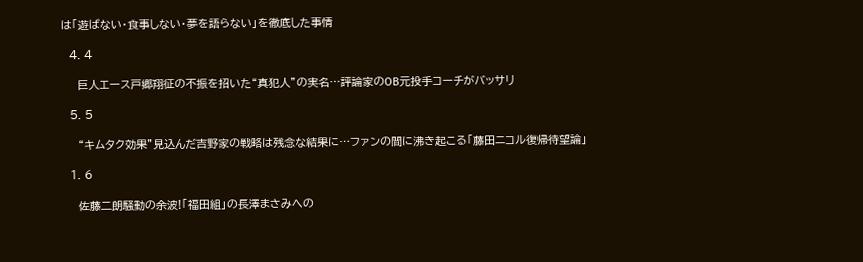は「遊ばない・食事しない・夢を語らない」を徹底した事情

  4. 4

    巨人エース戸郷翔征の不振を招いた“真犯人”の実名…評論家のOB元投手コーチがバッサリ

  5. 5

    “キムタク効果”見込んだ吉野家の戦略は残念な結果に…ファンの間に沸き起こる「藤田ニコル復帰待望論」

  1. 6

    佐藤二朗騒動の余波!「福田組」の長澤まさみへの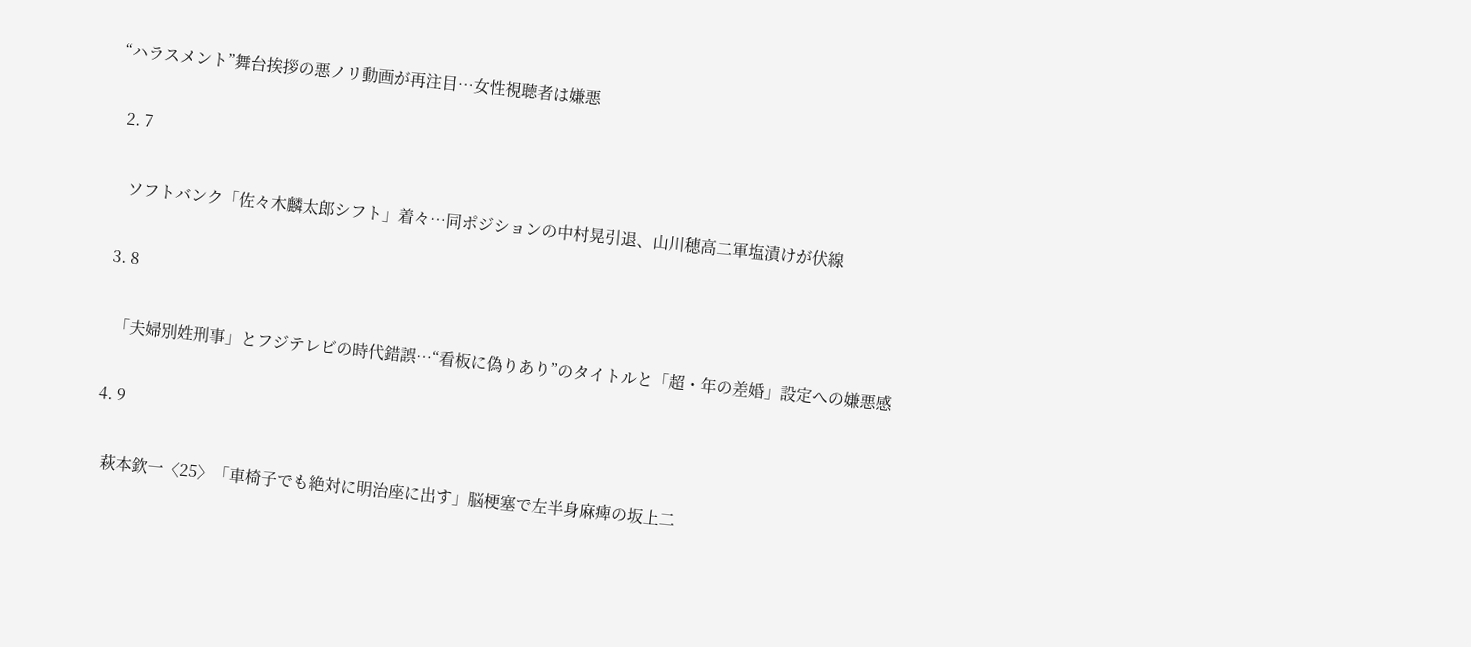“ハラスメント”舞台挨拶の悪ノリ動画が再注目…女性視聴者は嫌悪

  2. 7

    ソフトバンク「佐々木麟太郎シフト」着々…同ポジションの中村晃引退、山川穂高二軍塩漬けが伏線

  3. 8

    「夫婦別姓刑事」とフジテレビの時代錯誤…“看板に偽りあり”のタイトルと「超・年の差婚」設定への嫌悪感

  4. 9

    萩本欽一〈25〉「車椅子でも絶対に明治座に出す」脳梗塞で左半身麻痺の坂上二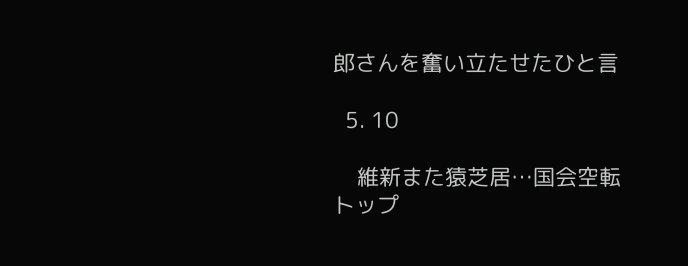郎さんを奮い立たせたひと言

  5. 10

    維新また猿芝居…国会空転トップ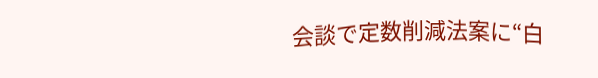会談で定数削減法案に“白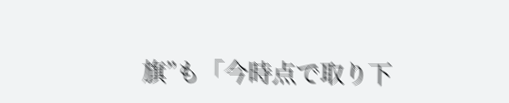旗”も「今時点で取り下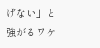げない」と強がるワケ